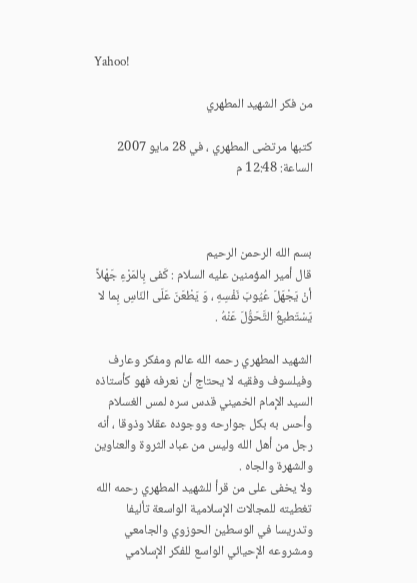Yahoo!

من فكر الشهيد المطهري

كتبها مرتضى المطهري ، في 28 مايو 2007 الساعة: 12:48 م



بسم الله الرحمن الرحيم
قال أمير المؤمنين عليه السلام : كَفى بِالمَرْءِ جَهْلاً أنْ يَجْهَلَ عُيُوبَ نَفْسِهِ ، وَ يَطْعَنَ عَلَى النّاسِ بِما لا يَسْتَطيعُ التَّحَوُّلَ عَنْهُ .

الشهيد المطهري رحمه الله عالم ومفكر وعارف وفيلسوف وفقيه لا يحتاج أن نعرفه فهو كأستاذه السيد الإمام الخميني قدس سره لمس الغسلام وأحس به بكل جوارحه ووجوده عقلا وذوقا ، أنه رجل من أهل الله وليس من عباد الثروة والعناوين والشهرة والجاه .
ولا يخفى على من قرأ للشهيد المطهري رحمه الله تغطيته للمجالات الإسلامية الواسعة تأليفا وتدريسا في الوسطين الحوزوي والجامعي ومشروعه الإحيائي الواسع للفكر الإسلامي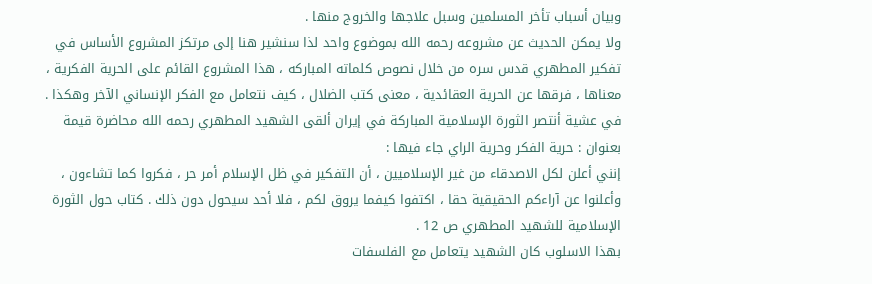وبيان أسباب تأخر المسلمين وسبل علاجها والخروج منها .
ولا يمكن الحديث عن مشروعه رحمه الله بموضوع واحد لذا سنشير هنا إلى مرتكز المشروع الأساس في تفكير المطهري قدس سره من خلال نصوص كلماته المباركه ، هذا المشروع القائم على الحرية الفكرية ، معناها ، فرقها عن الحرية العقائدية ، معنى كتب الضلال ، كيف نتعامل مع الفكر الإنساني الآخر وهكذا .
في عشية أنتصر الثورة الإسلامية المباركة في إيران ألقى الشهيد المطهري رحمه الله محاضرة قيمة بعنوان : حرية الفكر وحرية الراي جاء فيها :
إنني أعلن لكل الاصدقاء من غير الإسلاميين ، أن التفكير في ظل الإسلام أمر حر ، فكروا كما تشاءون ، وأعلنوا عن آراءكم الحقيقية حقا ، اكتفوا كيفما يروق لكم ، فلا أحد سيحول دون ذلك . كتاب حول الثورة الإسلامية للشهيد المطهري ص 12 .
بهذا الاسلوب كان الشهيد يتعامل مع الفلسفات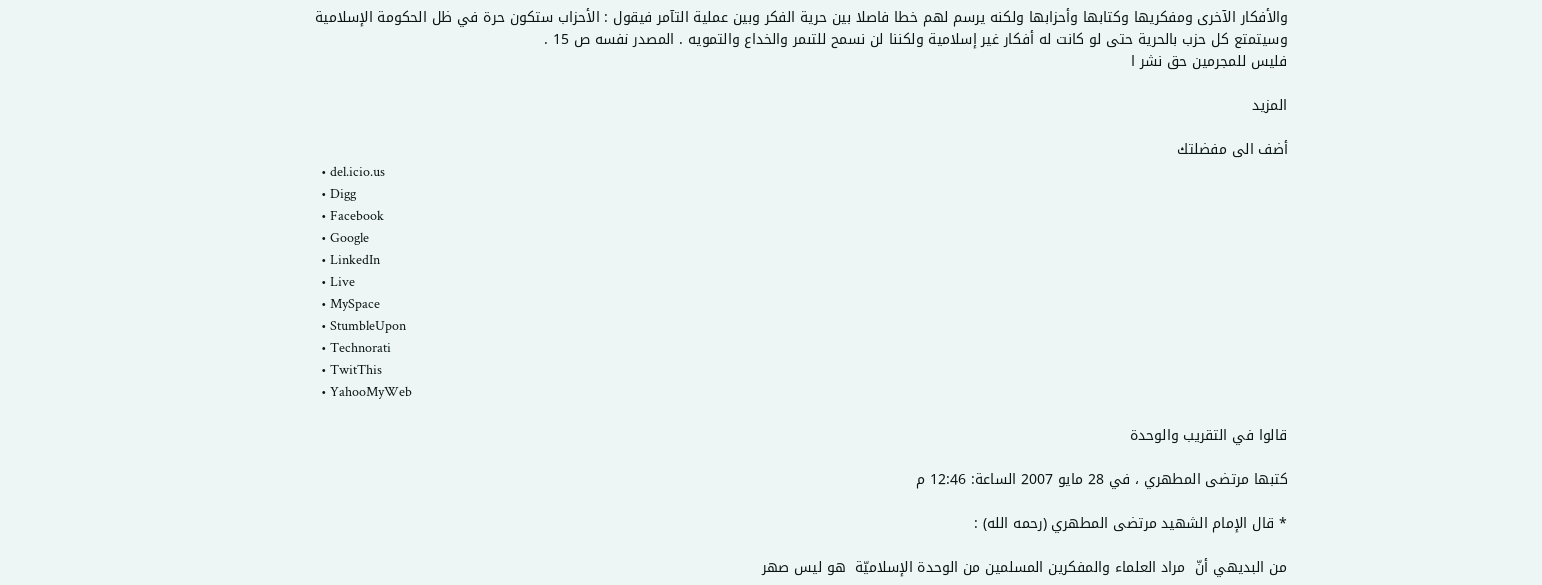والأفكار الآخرى ومفكريها وكتابها وأحزابها ولكنه يرسم لهم خطا فاصلا بين حرية الفكر وبين عملية التآمر فيقول : الأحزاب ستكون حرة في ظل الحكومة الإسلامية وسيتمتع كل حزب بالحرية حتى لو كانت له أفكار غير إسلامية ولكننا لن نسمح للتىمر والخداع والتمويه . المصدر نفسه ص 15 .
فليس للمجرمين حق نشر ا

المزيد

أضف الى مفضلتك
  • del.icio.us
  • Digg
  • Facebook
  • Google
  • LinkedIn
  • Live
  • MySpace
  • StumbleUpon
  • Technorati
  • TwitThis
  • YahooMyWeb

قالوا في التقريب والوحدة

كتبها مرتضى المطهري ، في 28 مايو 2007 الساعة: 12:46 م

* قال الإمام الشهيد مرتضى المطهري (رحمه الله) :

من البديهي أنّ  مراد العلماء والمفكرين المسلمين من الوحدة الإسلاميّة  هو ليس صهر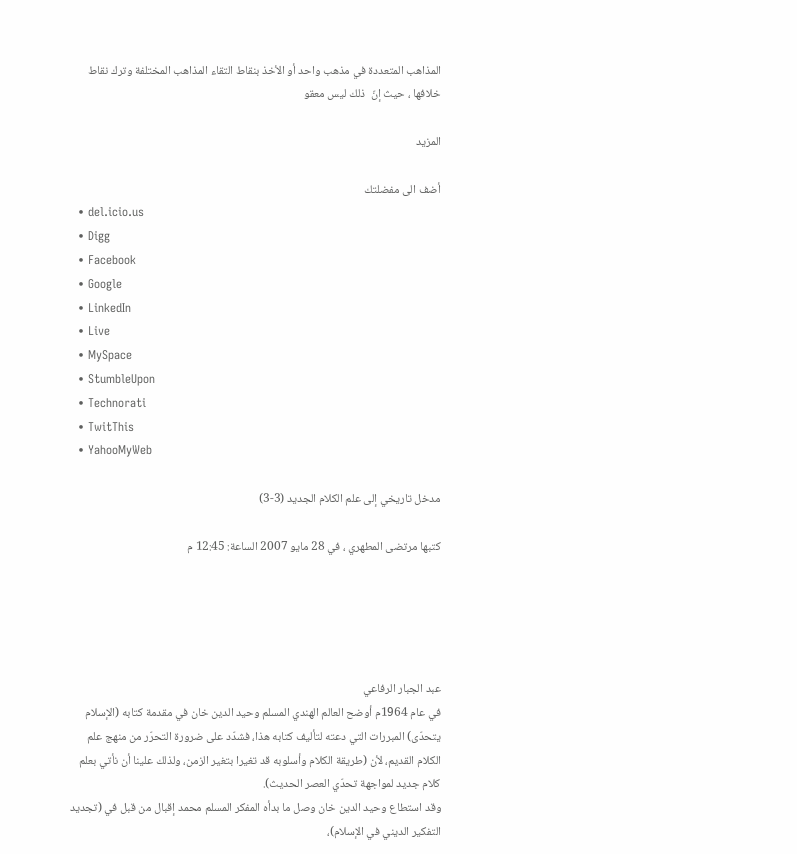المذاهب المتعددة في مذهب واحد أو الأخذ بنقاط التقاء المذاهب المختلفة وترك نقاط خلافها ، حيث إنّ  ذلك ليس معقو

المزيد

أضف الى مفضلتك
  • del.icio.us
  • Digg
  • Facebook
  • Google
  • LinkedIn
  • Live
  • MySpace
  • StumbleUpon
  • Technorati
  • TwitThis
  • YahooMyWeb

مدخل تاريخي إلى علم الكلام الجديد (3-3)

كتبها مرتضى المطهري ، في 28 مايو 2007 الساعة: 12:45 م





عبد الجبار الرفاعي
في عام 1964م أوضح العالم الهندي المسلم وحيد الدين خان في مقدمة كتابه (الإسلام يتحدّى) المبررات التي دعته لتأليف كتابه هذا، فشدّد على ضرورة التحرّر من منهج علم الكلام القديم، لأن (طريقة الكلام وأسلوبه قد تغيرا بتغير الزمن، ولذلك علينا أن نأتي بعلم كلام جديد لمواجهة تحدّي العصر الحديث).
وقد استطاع وحيد الدين خان وصل ما بدأه المفكر المسلم محمد إقبال من قبل في (تجديد التفكير الديني في الإسلام)،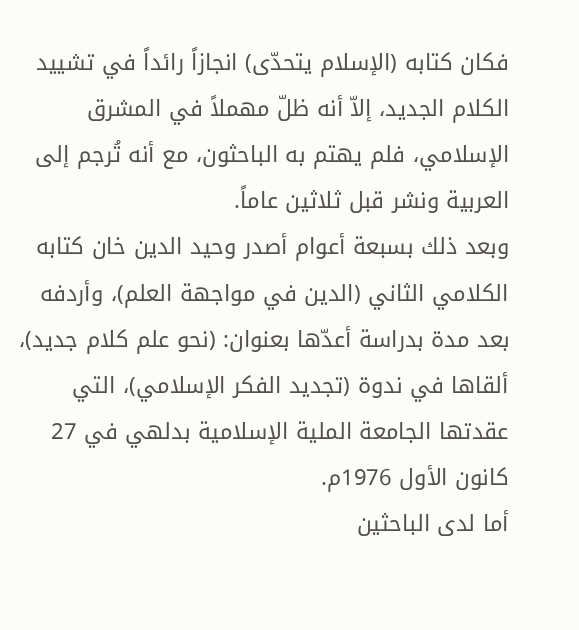فكان كتابه (الإسلام يتحدّى) انجازاً رائداً في تشييد الكلام الجديد، إلاّ أنه ظلّ مهملاً في المشرق الإسلامي، فلم يهتم به الباحثون، مع أنه تُرجم إلى العربية ونشر قبل ثلاثين عاماً.
وبعد ذلك بسبعة أعوام أصدر وحيد الدين خان كتابه الكلامي الثاني (الدين في مواجهة العلم)، وأردفه بعد مدة بدراسة أعدّها بعنوان: (نحو علم كلام جديد)، ألقاها في ندوة (تجديد الفكر الإسلامي)، التي عقدتها الجامعة الملية الإسلامية بدلهي في 27 كانون الأول 1976م.
أما لدى الباحثين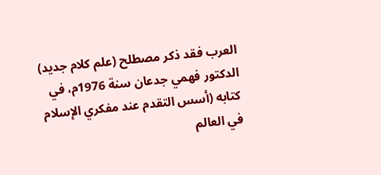العرب فقد ذكر مصطلح (علم كلام جديد) الدكتور فهمي جدعان سنة 1976م، في كتابه (أسس التقدم عند مفكري الإسلام في العالم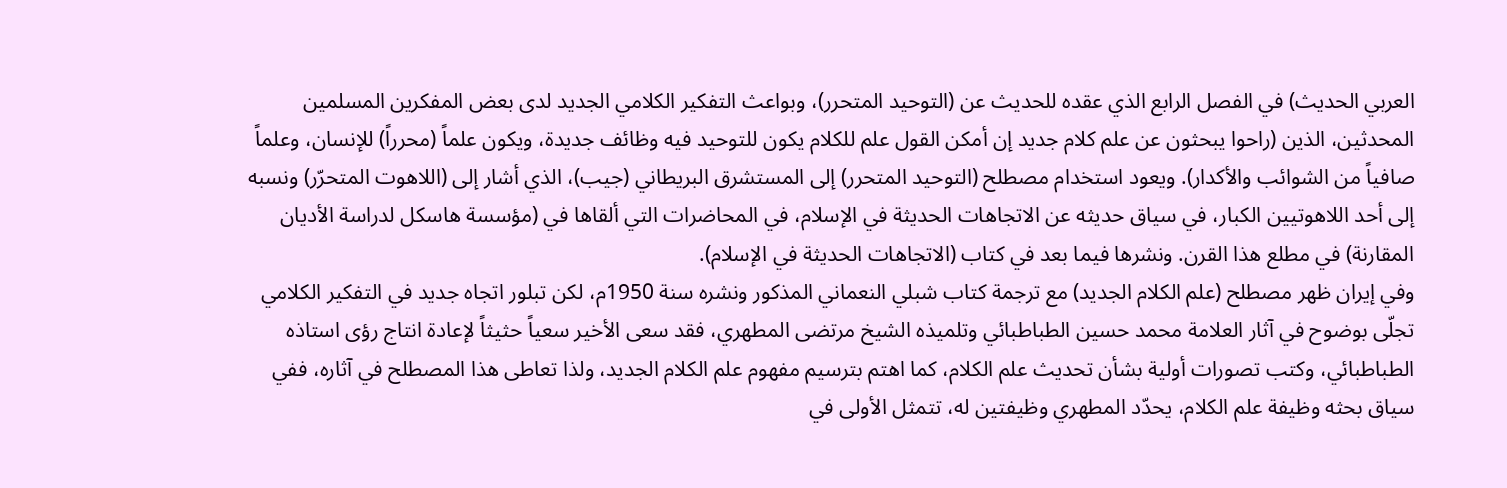العربي الحديث) في الفصل الرابع الذي عقده للحديث عن (التوحيد المتحرر)، وبواعث التفكير الكلامي الجديد لدى بعض المفكرين المسلمين المحدثين، الذين (راحوا يبحثون عن علم كلام جديد إن أمكن القول علم للكلام يكون للتوحيد فيه وظائف جديدة، ويكون علماً (محرراً) للإنسان، وعلماً صافياً من الشوائب والأكدار). ويعود استخدام مصطلح (التوحيد المتحرر) إلى المستشرق البريطاني (جيب)، الذي أشار إلى (اللاهوت المتحرّر) ونسبه إلى أحد اللاهوتيين الكبار، في سياق حديثه عن الاتجاهات الحديثة في الإسلام، في المحاضرات التي ألقاها في (مؤسسة هاسكل لدراسة الأديان المقارنة) في مطلع هذا القرن. ونشرها فيما بعد في كتاب (الاتجاهات الحديثة في الإسلام).
وفي إيران ظهر مصطلح (علم الكلام الجديد) مع ترجمة كتاب شبلي النعماني المذكور ونشره سنة 1950م، لكن تبلور اتجاه جديد في التفكير الكلامي تجلّى بوضوح في آثار العلامة محمد حسين الطباطبائي وتلميذه الشيخ مرتضى المطهري، فقد سعى الأخير سعياً حثيثاً لإعادة انتاج رؤى استاذه الطباطبائي، وكتب تصورات أولية بشأن تحديث علم الكلام، كما اهتم بترسيم مفهوم علم الكلام الجديد، ولذا تعاطى هذا المصطلح في آثاره، ففي سياق بحثه وظيفة علم الكلام، يحدّد المطهري وظيفتين له، تتمثل الأولى في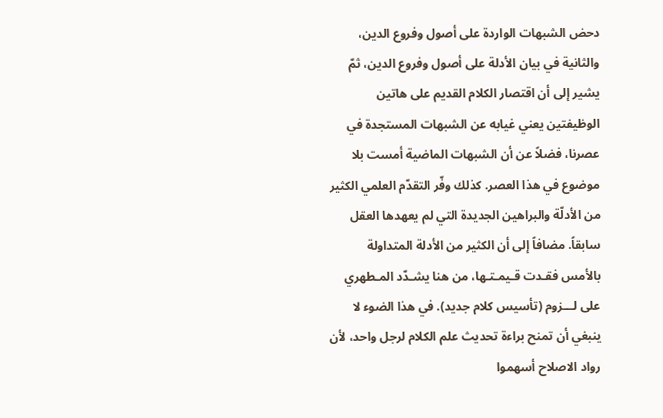دحض الشبهات الواردة على أصول وفروع الدين، والثانية في بيان الأدلة على أصول وفروع الدين، ثمّ يشير إلى أن اقتصار الكلام القديم على هاتين الوظيفتين يعني غيابه عن الشبهات المستجدة في عصرنا، فضلاً عن أن الشبهات الماضية أمست بلا موضوع في هذا العصر. كذلك وفّر التقدّم العلمي الكثير من الأدلّة والبراهين الجديدة التي لم يعهدها العقل سابقاً. مضافاً إلى أن الكثير من الأدلة المتداولة بالأمس فقـدت قـيمـتـها، من هنا يشـدّد المـطهري على لـــزوم (تأسيس كلام جديد). في هذا الضوء لا ينبغي أن تمنح براءة تحديث علم الكلام لرجل واحد، لأن رواد الاصلاح أسهموا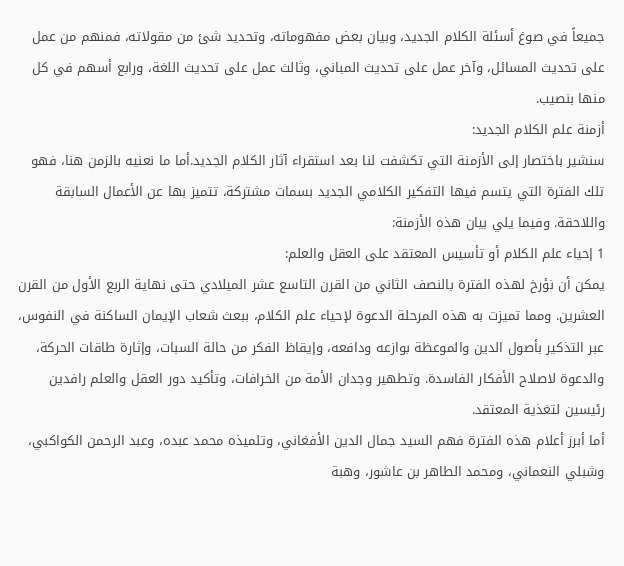جميعاً في صوغ أسئلة الكلام الجديد، وبيان بعض مفهوماته، وتحديد شئ من مقولاته، فمنهم من عمل على تحديث المسائل، وآخر عمل على تحديث المباني، وثالث عمل على تحديث اللغة، ورابع أسهم في كل منها بنصيب.
أزمنة علم الكلام الجديد:
سنشير باختصار إلى الأزمنة التي تكشفت لنا بعد استقراء آثار الكلام الجديد.أما ما نعنيه بالزمن هنا، فهو تلك الفترة التي يتسم فيها التفكير الكلامي الجديد بسمات مشتركة، تتميز بها عن الأعمال السابقة واللاحقة. وفيما يلي بيان هذه الأزمنة:
1 إحياء علم الكلام أو تأسيس المعتقد على العقل والعلم:
يمكن أن نؤرخ لهذه الفترة بالنصف الثاني من القرن التاسع عشر الميلادي حتى نهاية الربع الأول من القرن العشرين. ومما تميزت به هذه المرحلة الدعوة لإحياء علم الكلام، ببعث شعاب الإيمان الساكنة في النفوس، عبر التذكير بأصول الدين والموعظة بوازعه ودافعه، وإيقاظ الفكر من حالة السبات، وإثارة طاقات الحركة، والدعوة لاصلاح الأفكار الفاسدة. وتطهير وجدان الأمة من الخرافات، وتأكيد دور العقل والعلم رافدين رئيسين لتغذية المعتقد.
أما أبرز أعلام هذه الفترة فهم السيد جمال الدين الأفغاني، وتلميذه محمد عبده، وعبد الرحمن الكواكبي، وشبلي النعماني، ومحمد الطاهر بن عاشور، وهبة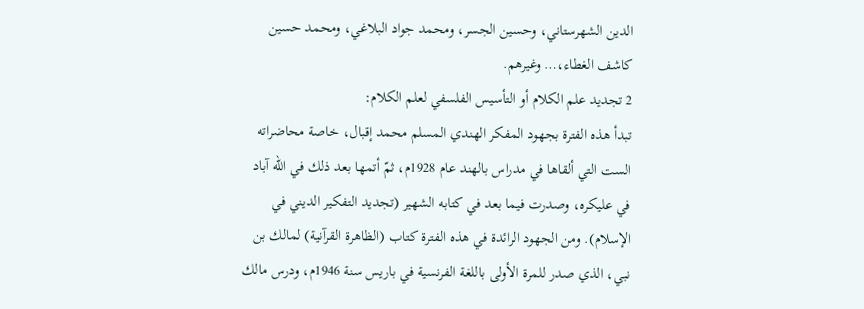الدين الشهرستاني، وحسين الجسر، ومحمد جواد البلاغي، ومحمد حسين كاشف الغطاء،… وغيرهم.
2 تجديد علم الكلام أو التأسيس الفلسفي لعلم الكلام:
تبدأ هذه الفترة بجهود المفكر الهندي المسلم محمد إقبال، خاصة محاضراته الست التي ألقاها في مدراس بالهند عام 1928م، ثمّ أتمها بعد ذلك في الله آباد في عليكره، وصدرت فيما بعد في كتابه الشهير (تجديد التفكير الديني في الإسلام). ومن الجهود الرائدة في هذه الفترة كتاب (الظاهرة القرآنية) لمالك بن نبي، الذي صدر للمرة الأولى باللغة الفرنسية في باريس سنة 1946م، ودرس مالك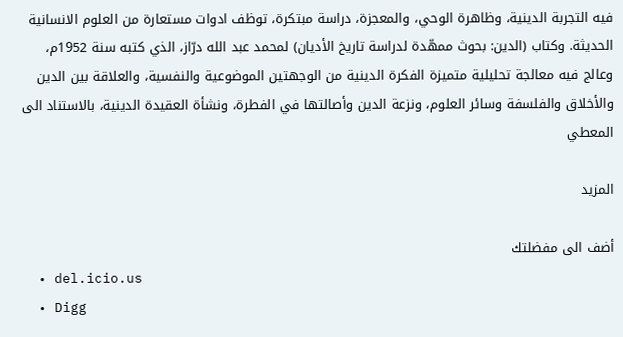فيه التجربة الدينية، وظاهرة الوحي، والمعجزة، دراسة مبتكرة، توظف ادوات مستعارة من العلوم الانسانية الحديثة. وكتاب (الدين: بحوث ممهّدة لدراسة تاريخ الأديان) لمحمد عبد الله درّاز، الذي كتبه سنة 1952م، وعالج فيه معالجة تحليلية متميزة الفكرة الدينية من الوجهتين الموضوعية والنفسية، والعلاقة بين الدين والأخلاق والفلسفة وسائر العلوم، ونزعة الدين وأصالتها في الفطرة، ونشأة العقيدة الدينية، بالاستناد الى المعطي

المزيد

أضف الى مفضلتك
  • del.icio.us
  • Digg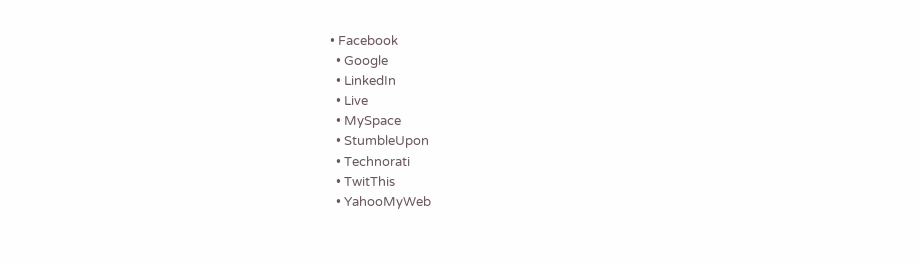• Facebook
  • Google
  • LinkedIn
  • Live
  • MySpace
  • StumbleUpon
  • Technorati
  • TwitThis
  • YahooMyWeb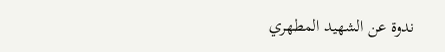ندوة عن الشهيد المطهري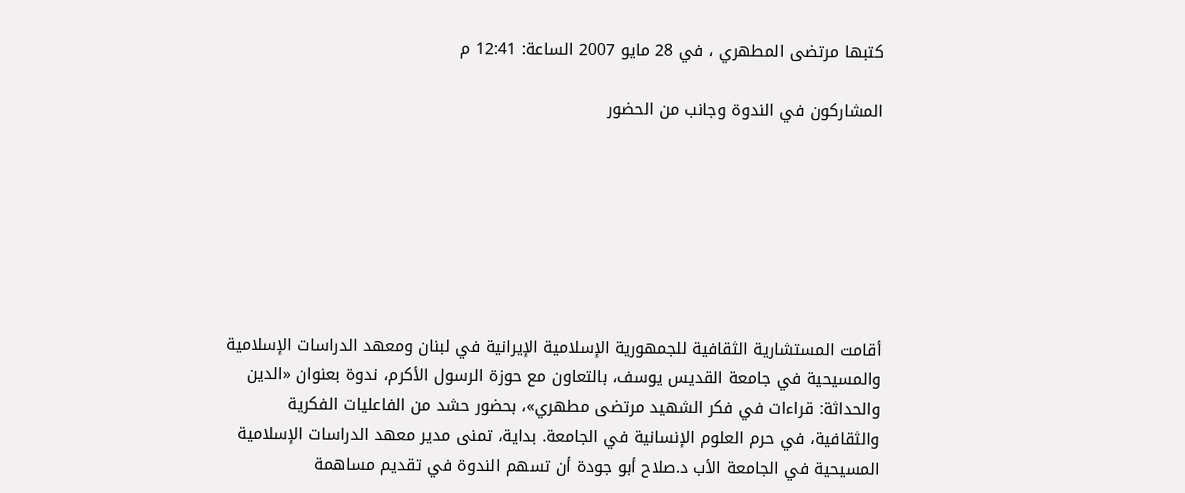كتبها مرتضى المطهري ، في 28 مايو 2007 الساعة: 12:41 م

المشاركون في الندوة وجانب من الحضور







أقامت المستشارية الثقافية للجمهورية الإسلامية الإيرانية في لبنان ومعهد الدراسات الإسلامية والمسيحية في جامعة القديس يوسف، بالتعاون مع حوزة الرسول الأكرم، ندوة بعنوان «الدين والحداثة: قراءات في فكر الشهيد مرتضى مطهري»، بحضور حشد من الفاعليات الفكرية والثقافية، في حرم العلوم الإنسانية في الجامعة. بداية، تمنى مدير معهد الدراسات الإسلامية المسيحية في الجامعة الأب د.صلاح أبو جودة أن تسهم الندوة في تقديم مساهمة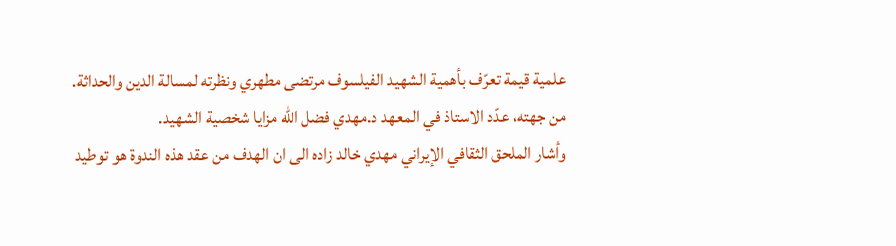علمية قيمة تعرّف بأهمية الشهيد الفيلسوف مرتضى مطهري ونظرته لمسالة الدين والحداثة.
من جهته، عدّد الاستاذ في المعهد د.مهدي فضل الله مزايا شخصية الشهيد.
وأشار الملحق الثقافي الإيراني مهدي خالد زاده الى ان الهدف من عقد هذه الندوة هو توطيد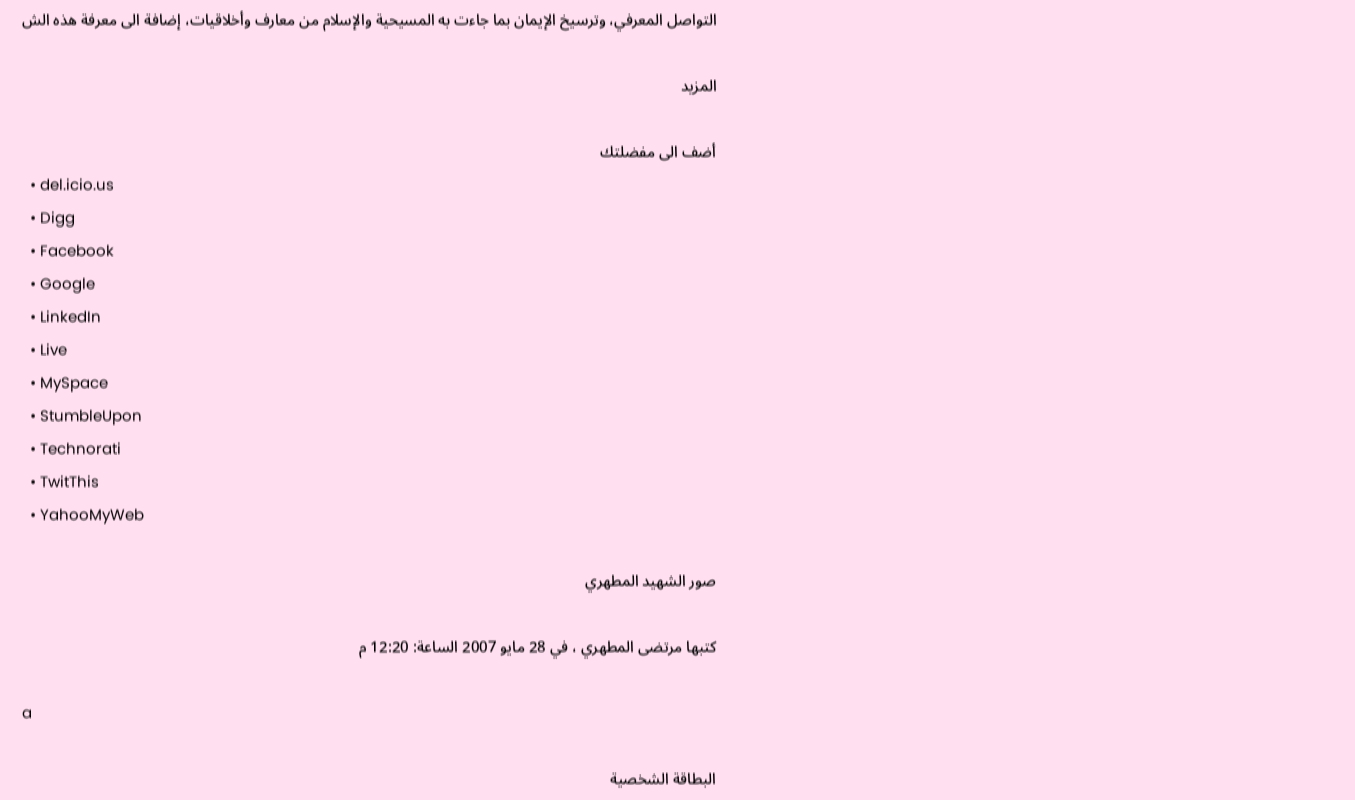التواصل المعرفي، وترسيخ الإيمان بما جاءت به المسيحية والإسلام من معارف وأخلاقيات، إضافة الى معرفة هذه الش

المزيد

أضف الى مفضلتك
  • del.icio.us
  • Digg
  • Facebook
  • Google
  • LinkedIn
  • Live
  • MySpace
  • StumbleUpon
  • Technorati
  • TwitThis
  • YahooMyWeb

صور الشهيد المطهري

كتبها مرتضى المطهري ، في 28 مايو 2007 الساعة: 12:20 م

a

البطاقة الشخصية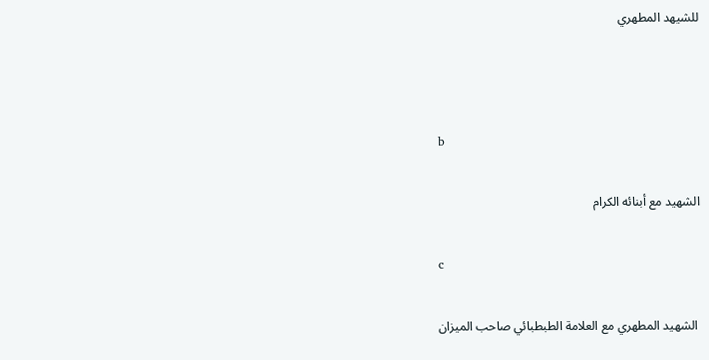للشيهد المطهري



b

الشهيد مع أبنائه الكرام

c

 الشهيد المطهري مع العلامة الطبطبائي صاحب الميزان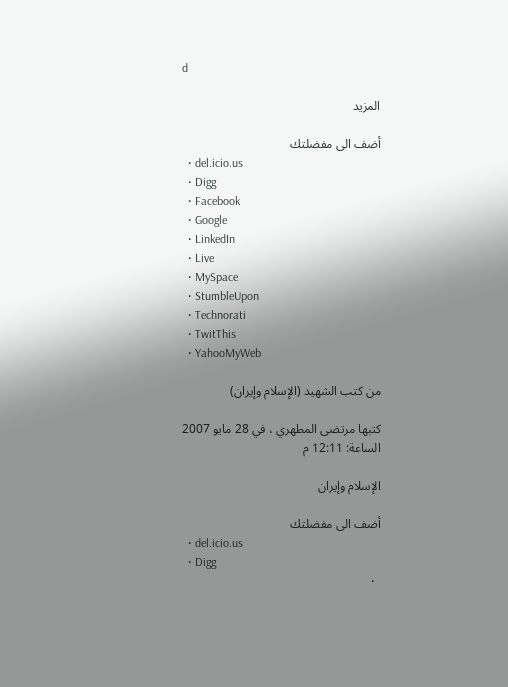d

المزيد

أضف الى مفضلتك
  • del.icio.us
  • Digg
  • Facebook
  • Google
  • LinkedIn
  • Live
  • MySpace
  • StumbleUpon
  • Technorati
  • TwitThis
  • YahooMyWeb

من كتب الشهيد (الإسلام وإيران)

كتبها مرتضى المطهري ، في 28 مايو 2007 الساعة: 12:11 م

الإسلام وإيران

أضف الى مفضلتك
  • del.icio.us
  • Digg
  •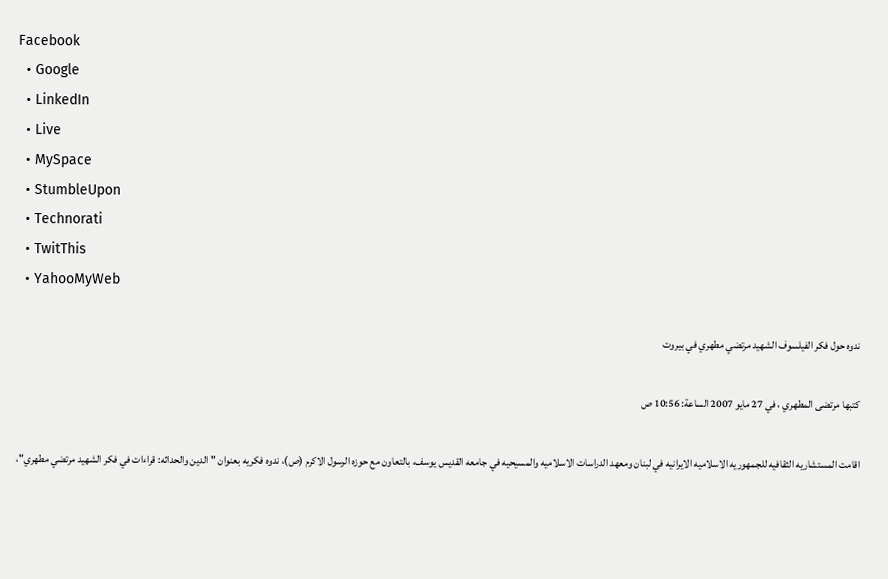Facebook
  • Google
  • LinkedIn
  • Live
  • MySpace
  • StumbleUpon
  • Technorati
  • TwitThis
  • YahooMyWeb

ندوه حول فكر الفيلسوف الشهيد مرتضي مطهري في بيروت

كتبها مرتضى المطهري ، في 27 مايو 2007 الساعة: 10:56 ص

اقامت المستشاريه الثقافيه للجمهوريه الاسلاميه الايرانيه في لبنان ومعهد الدراسات الاسلاميه والمسيحيه في جامعه القديس يوسف، بالتعاون مع حوزه الرسول الاكرم (ص)، ندوه فكريه بعنوان "الدين والحداثه: قراء‌ات في فكر الشهيد مرتضي مطهري"،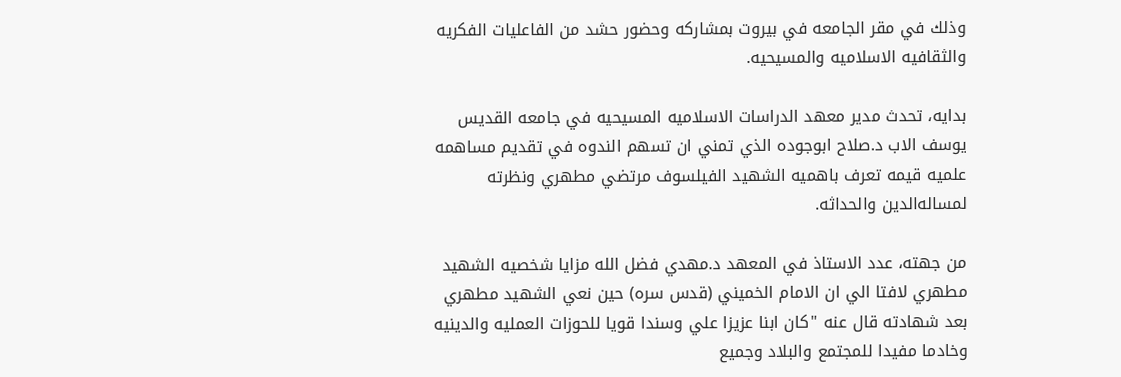وذلك في مقر الجامعه في بيروت بمشاركه وحضور حشد من الفاعليات الفكريه والثقافيه الاسلاميه والمسيحيه.

بدايه، تحدث مدير معهد الدراسات الاسلاميه المسيحيه في جامعه القديس يوسف الاب د.صلاح ابوجوده الذي تمني ان تسهم الندوه في تقديم مساهمه علميه قيمه تعرف باهميه الشهيد الفيلسوف مرتضي مطهري ونظرته لمساله‌الدين والحداثه.

من جهته، عدد الاستاذ في المعهد د.مهدي فضل الله مزايا شخصيه الشهيد مطهري لافتا الي ان الامام الخميني (قدس سره) حين نعي الشهيد مطهري بعد شهادته قال عنه "كان ابنا عزيزا علي وسندا قويا للحوزات العمليه والدينيه وخادما مفيدا للمجتمع والبلاد وجميع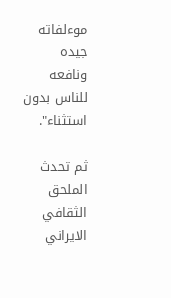موء‌لفاته جيده ونافعه للناس بدون استثناء".

ثم تحدث الملحق الثقافي الايراني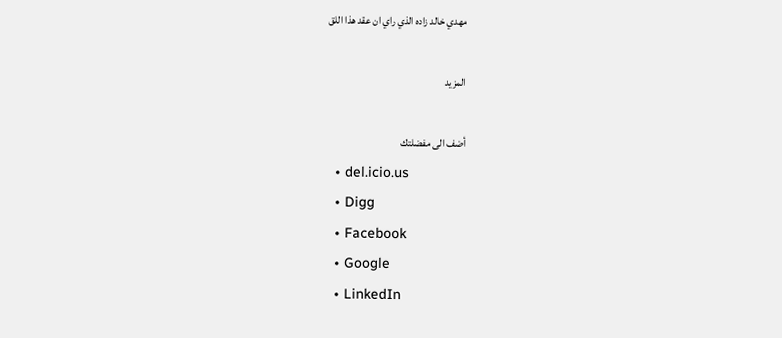مهدي خالد زاده الذي راي ان عقد هذا اللق

المزيد

أضف الى مفضلتك
  • del.icio.us
  • Digg
  • Facebook
  • Google
  • LinkedIn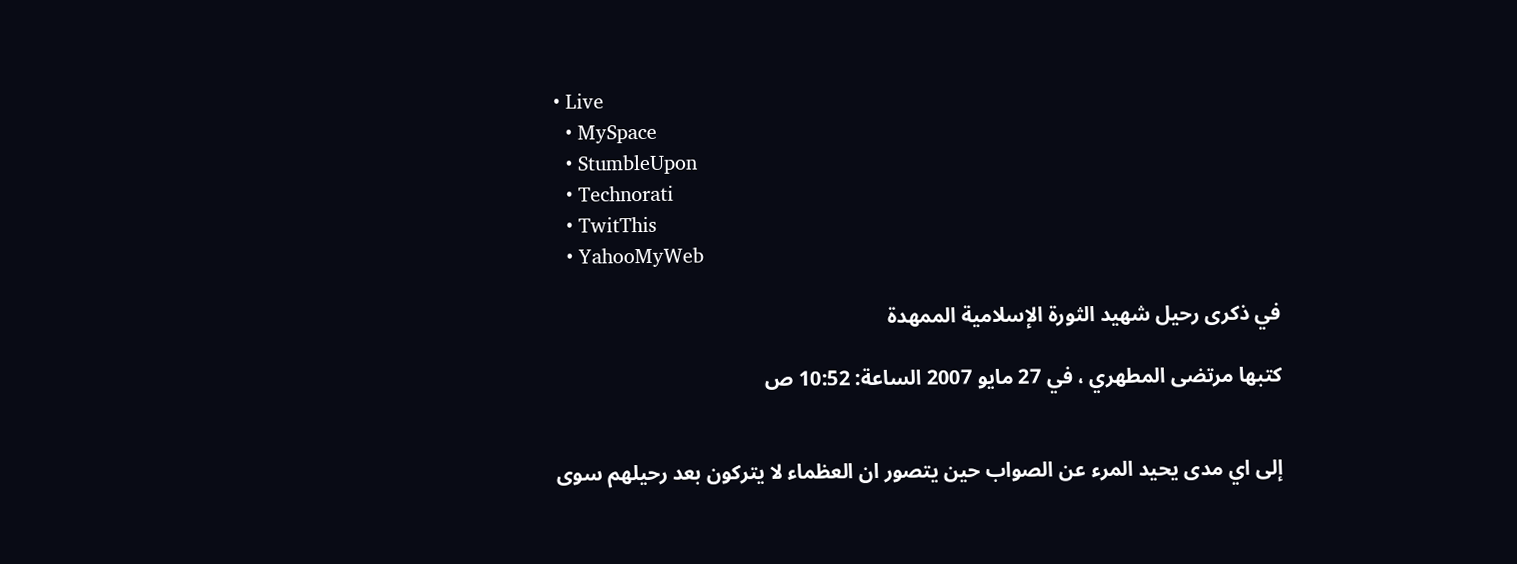• Live
  • MySpace
  • StumbleUpon
  • Technorati
  • TwitThis
  • YahooMyWeb

في ذكرى رحيل شهيد الثورة الإسلامية الممهدة

كتبها مرتضى المطهري ، في 27 مايو 2007 الساعة: 10:52 ص


إلى اي مدى يحيد المرء عن الصواب حين يتصور ان العظماء لا يتركون بعد رحيلهم سوى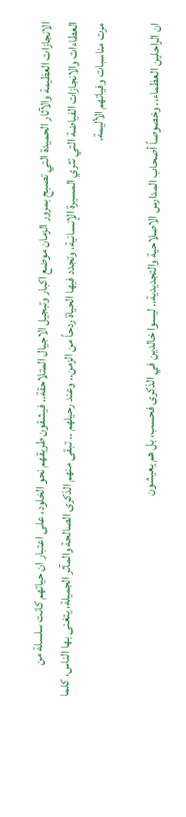الانجازات العظيمة والآثار الحميدة التي تصبح بمرور الزمان موضع اكبار وتبجيل الاجيال المتلاحقة.. فيشقون طريقهم نحو الخلود، على اعتبار ان حياتهم كانت سلسلة من العطاءات والانجازات الفياضة التي تثري المسيرة الإنسانية، وتجدد فيها الحياة ردحاً من الزمن.. وعند رحيلهم .. تبقى منهم الذكرى الصالحة والمآثر الجميلة، يتغنى بها الناس، كلما مرت مناسبات وفياتهم الأليمة.

ان الراحلين العظماء.. وخصوصاً أصحاب المدارس الاصلاحية والتجديدية.. ليسوا خالدين في الذكرى فحسب، بل هم يعيشون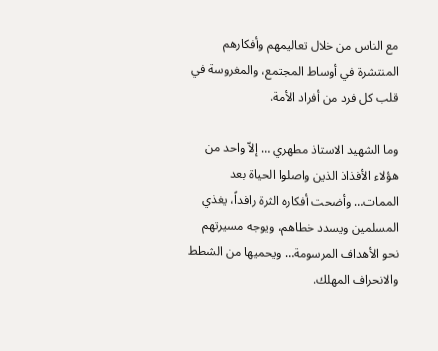مع الناس من خلال تعاليمهم وأفكارهم المنتشرة في أوساط المجتمع، والمغروسة في قلب كل فرد من أفراد الأمة.

وما الشهيد الاستاذ مطهري … إلاّ واحد من هؤلاء الأفذاذ الذين واصلوا الحياة بعد الممات… وأضحت أفكاره الثرة رافداً، يغذي المسلمين ويسدد خطاهم، ويوجه مسيرتهم نحو الأهداف المرسومة… ويحميها من الشطط والانحراف المهلك.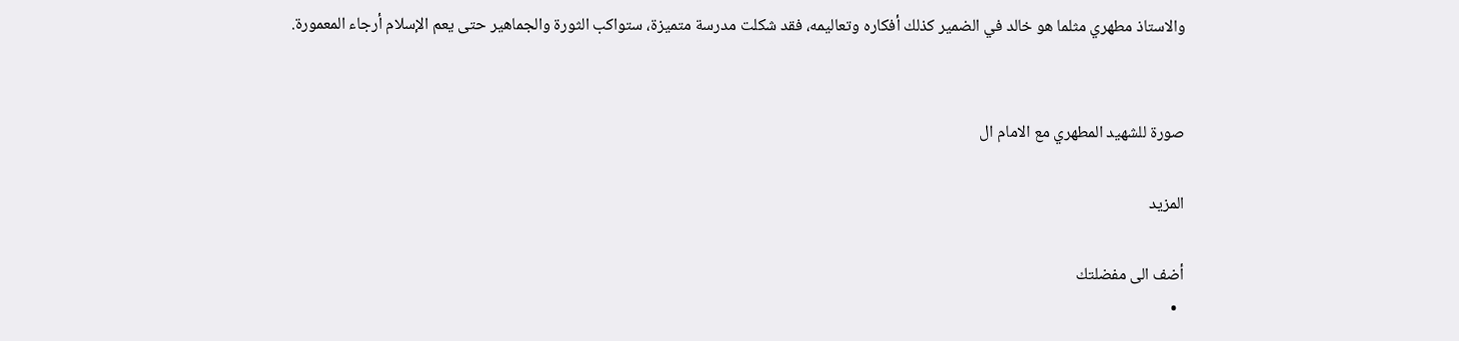والاستاذ مطهري مثلما هو خالد في الضمير كذلك أفكاره وتعاليمه، فقد شكلت مدرسة متميزة، ستواكب الثورة والجماهير حتى يعم الإسلام أرجاء المعمورة.


صورة للشهيد المطهري مع الامام ال

المزيد

أضف الى مفضلتك
  •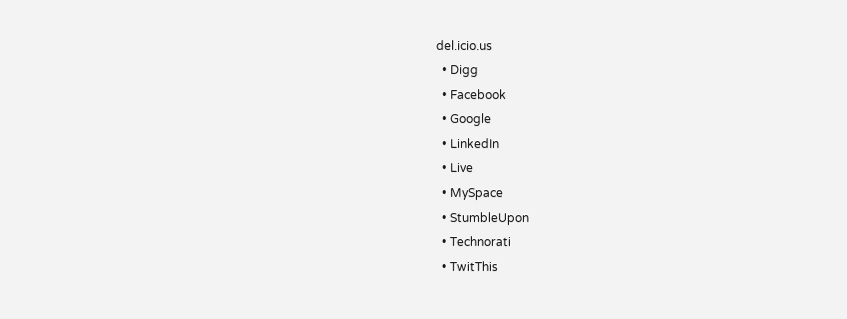del.icio.us
  • Digg
  • Facebook
  • Google
  • LinkedIn
  • Live
  • MySpace
  • StumbleUpon
  • Technorati
  • TwitThis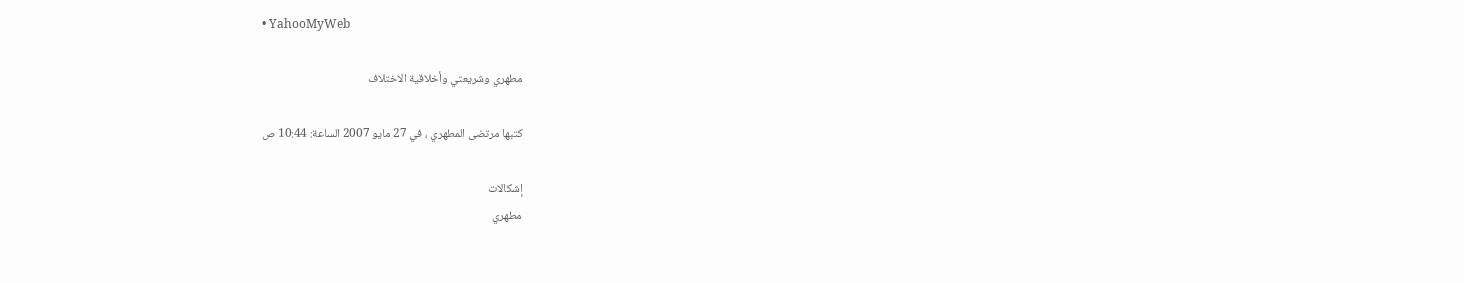• YahooMyWeb

مطهري وشريعتي وأخلاقية الاختلاف

كتبها مرتضى المطهري ، في 27 مايو 2007 الساعة: 10:44 ص

إشكالات
مطهري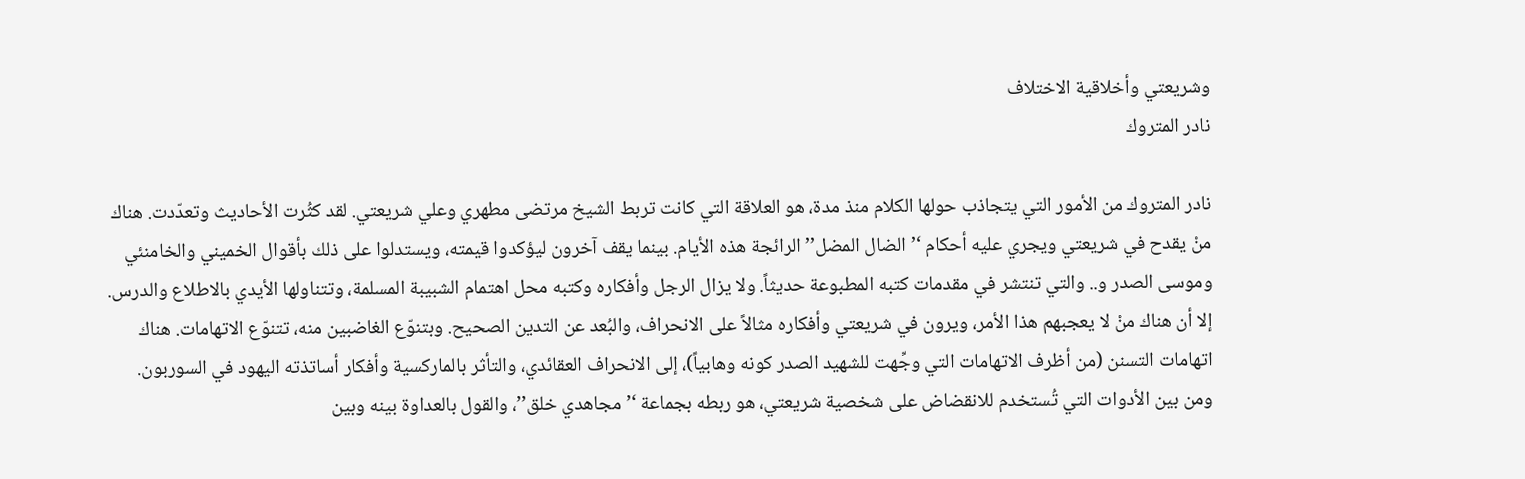وشريعتي وأخلاقية الاختلاف
نادر المتروك

نادر المتروك من الأمور التي يتجاذب حولها الكلام منذ مدة، هو العلاقة التي كانت تربط الشيخ مرتضى مطهري وعلي شريعتي. لقد كثُرت الأحاديث وتعدّدت. هناك منْ يقدح في شريعتي ويجري عليه أحكام ‘’الضال المضل’’ الرائجة هذه الأيام. بينما يقف آخرون ليؤكدوا قيمته، ويستدلوا على ذلك بأقوال الخميني والخامنئي وموسى الصدر و.. والتي تنتشر في مقدمات كتبه المطبوعة حديثاً. ولا يزال الرجل وأفكاره وكتبه محل اهتمام الشبيبة المسلمة، وتتناولها الأيدي بالاطلاع والدرس.
إلا أن هناك منْ لا يعجبهم هذا الأمر، ويرون في شريعتي وأفكاره مثالاً على الانحراف، والبُعد عن التدين الصحيح. وبتنوّع الغاضبين منه، تتنوّع الاتهامات. هناك اتهامات التسنن (من أظرف الاتهامات التي وجِّهت للشهيد الصدر كونه وهابياً)، إلى الانحراف العقائدي، والتأثر بالماركسية وأفكار أساتذته اليهود في السوربون. ومن بين الأدوات التي تُستخدم للانقضاض على شخصية شريعتي، هو ربطه بجماعة ‘’مجاهدي خلق’’، والقول بالعداوة بينه وبين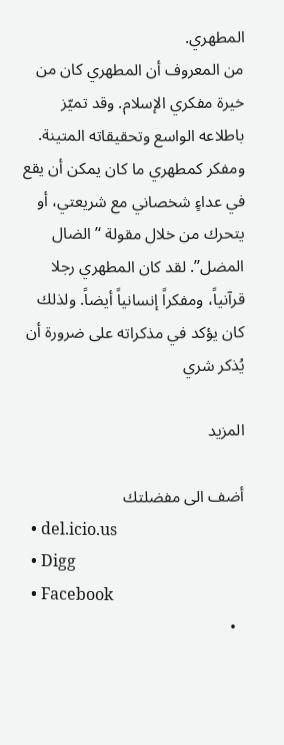المطهري.
من المعروف أن المطهري كان من خيرة مفكري الإسلام. وقد تميّز باطلاعه الواسع وتحقيقاته المتينة. ومفكر كمطهري ما كان يمكن أن يقع في عداءٍ شخصاني مع شريعتي، أو يتحرك من خلال مقولة ‘’الضال المضل’’. لقد كان المطهري رجلا قرآنياً، ومفكراً إنسانياً أيضاً. ولذلك كان يؤكد في مذكراته على ضرورة أن يُذكر شري

المزيد

أضف الى مفضلتك
  • del.icio.us
  • Digg
  • Facebook
  •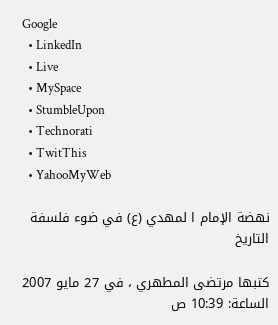Google
  • LinkedIn
  • Live
  • MySpace
  • StumbleUpon
  • Technorati
  • TwitThis
  • YahooMyWeb

نهضة الإمام ا لمهدي (ع) في ضوء فلسفة التاريخ

كتبها مرتضى المطهري ، في 27 مايو 2007 الساعة: 10:39 ص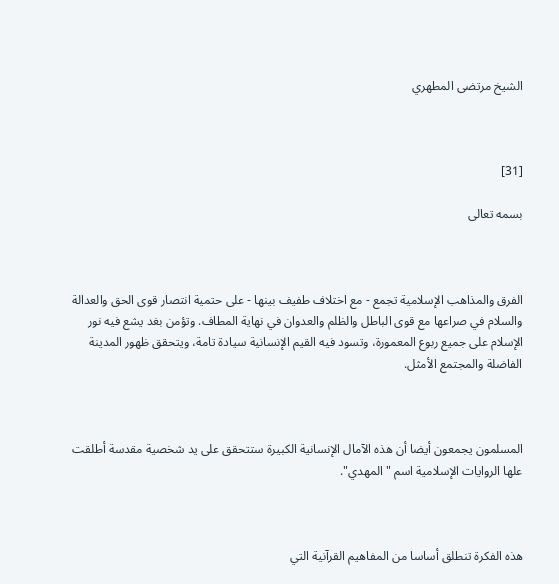الشيخ مرتضى المطهري



[31]

بسمه تعالى



الفرق والمذاهب الإسلامية تجمع - مع اختلاف طفيف بينها - على حتمية انتصار قوى الحق والعدالة والسلام في صراعها مع قوى الباطل والظلم والعدوان في نهاية المطاف. وتؤمن بغد يشع فيه نور الإسلام على جميع ربوع المعمورة، وتسود فيه القيم الإنسانية سيادة تامة، ويتحقق ظهور المدينة الفاضلة والمجتمع الأمثل.



المسلمون يجمعون أيضا أن هذه الآمال الإنسانية الكبيرة ستتحقق على يد شخصية مقدسة أطلقت علها الروايات الإسلامية اسم "المهدي".



هذه الفكرة تنطلق أساسا من المفاهيم القرآنية التي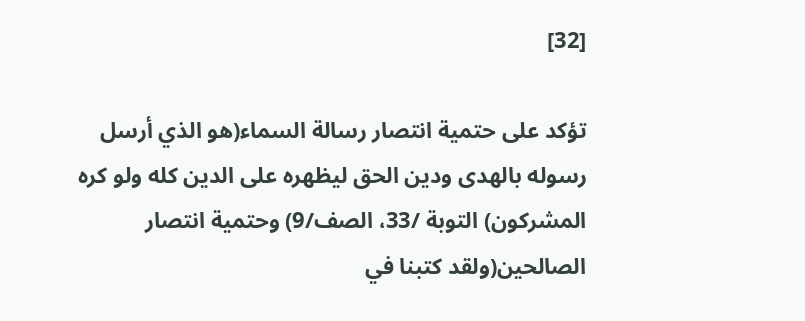[32]

تؤكد على حتمية انتصار رسالة السماء(هو الذي أرسل رسوله بالهدى ودين الحق ليظهره على الدين كله ولو كره المشركون) التوبة /33، الصف/9) وحتمية انتصار الصالحين(ولقد كتبنا في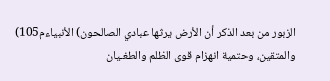الزبور من بعد الذكر أن الأرض يرثها عبادي الصالحون) الأنبياءم105) والمتقين، وحتمية انهزام قوى الظلم والطغـيان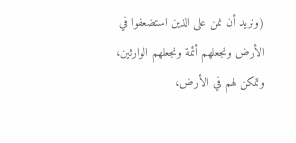(ونريد أن نمن على الذين استضعفوا في الأرض ونجعلهم أئمة ونجعلهم الوارثين، وتمكن لهم في الأرض،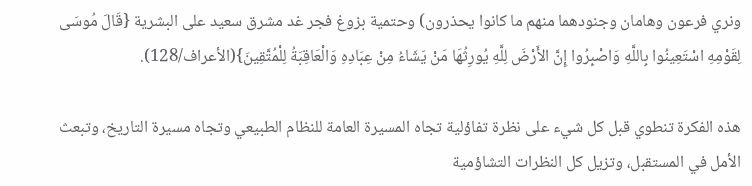ونري فرعون وهامان وجنودهما منهم ما كانوا يحذرون) وحتمية بزوغ فجر غد مشرق سعيد على البشرية {قَالَ مُوسَى لِقَوْمِهِ اسْتَعِينُوا بِاللَّهِ وَاصْبِرُوا إِنَّ الأَرْضَ لِلَّهِ يُورِثُهَا مَنْ يَشَاءُ مِنْ عِبَادِهِ وَالْعَاقِبَةُ لِلْمُتَّقِينَ}(الأعراف/128).

هذه الفكرة تنطوي قبل كل شيء على نظرة تفاؤلية تجاه المسيرة العامة للنظام الطبيعي وتجاه مسيرة التاريخ، وتبعث الأمل في المستقبل، وتزيل كل النظرات التشاؤمية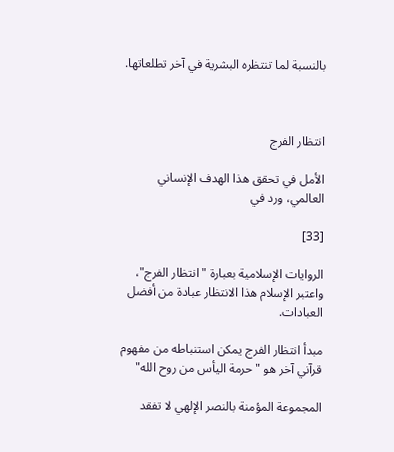بالنسبة لما تنتظره البشرية في آخر تطلعاتها.



انتظار الفرج

الأمل في تحقق هذا الهدف الإنساني العالمي، ورد في

[33]

الروايات الإسلامية بعبارة "انتظار الفرج"، واعتبر الإسلام هذا الانتظار عبادة من أفضل العبادات.

مبدأ انتظار الفرج يمكن استنباطه من مفهوم قرآني آخر هو "حرمة اليأس من روح الله"

المجموعة المؤمنة بالنصر الإلهي لا تفقد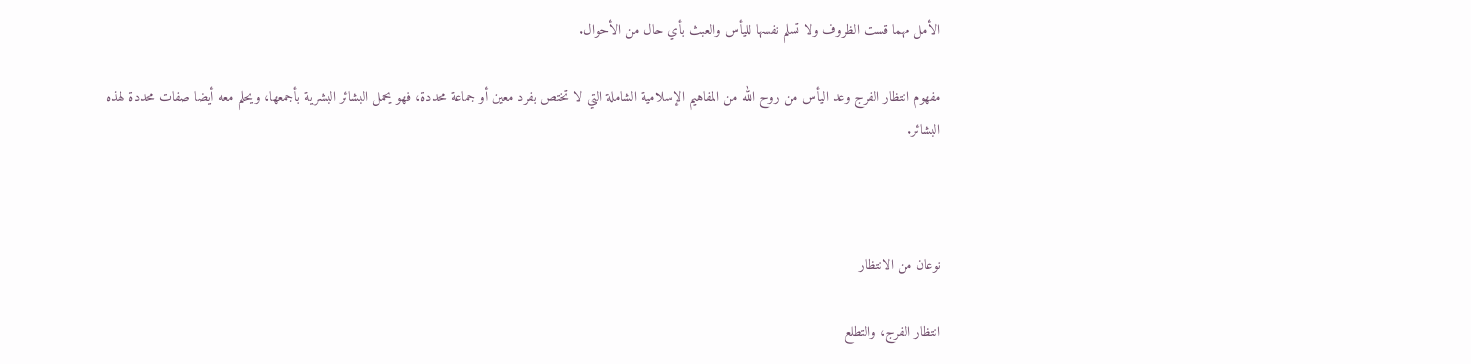الأمل مهما قست الظروف ولا تسلم نفسها لليأس والعبث بأي حال من الأحوال.

مفهوم انتظار الفرج وعد اليأس من روح الله من المفاهيم الإسلامية الشاملة التي لا تختص بفرد معين أو جماعة محددة، فهو يحمل البشائر البشرية بأجمعها، ويحلم معه أيضا صفات محددة لهذه البشائر.



نوعان من الانتظار

انتظار الفرج، والتطلع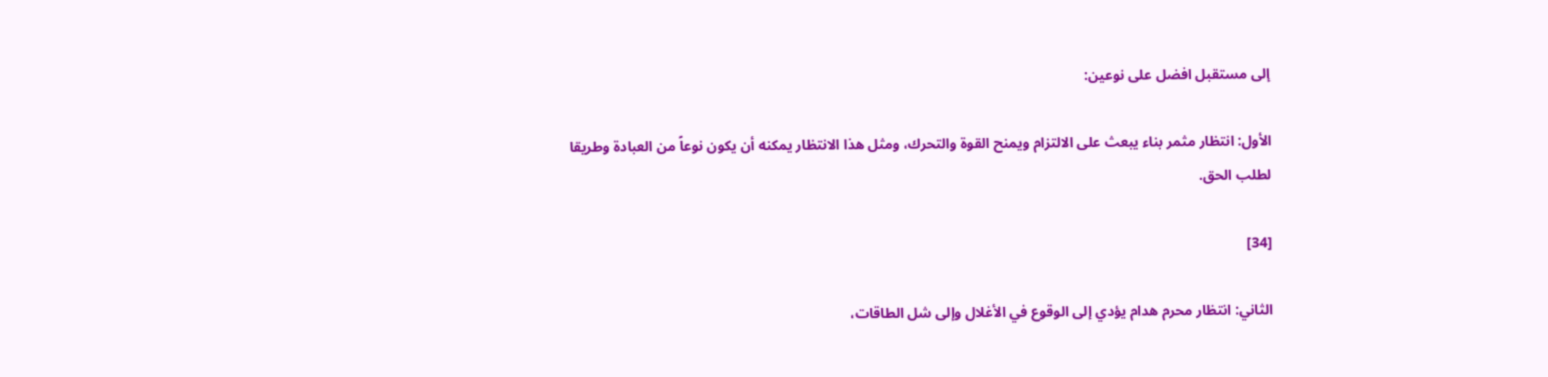إلى مستقبل افضل على نوعين:

الأول: انتظار مثمر بناء يبعث على الالتزام ويمنح القوة والتحرك، ومثل هذا الانتظار يمكنه أن يكون نوعاً من العبادة وطريقا لطلب الحق.

[34]

الثاني: انتظار محرم هدام يؤدي إلى الوقوع في الأغلال وإلى شل الطاقات،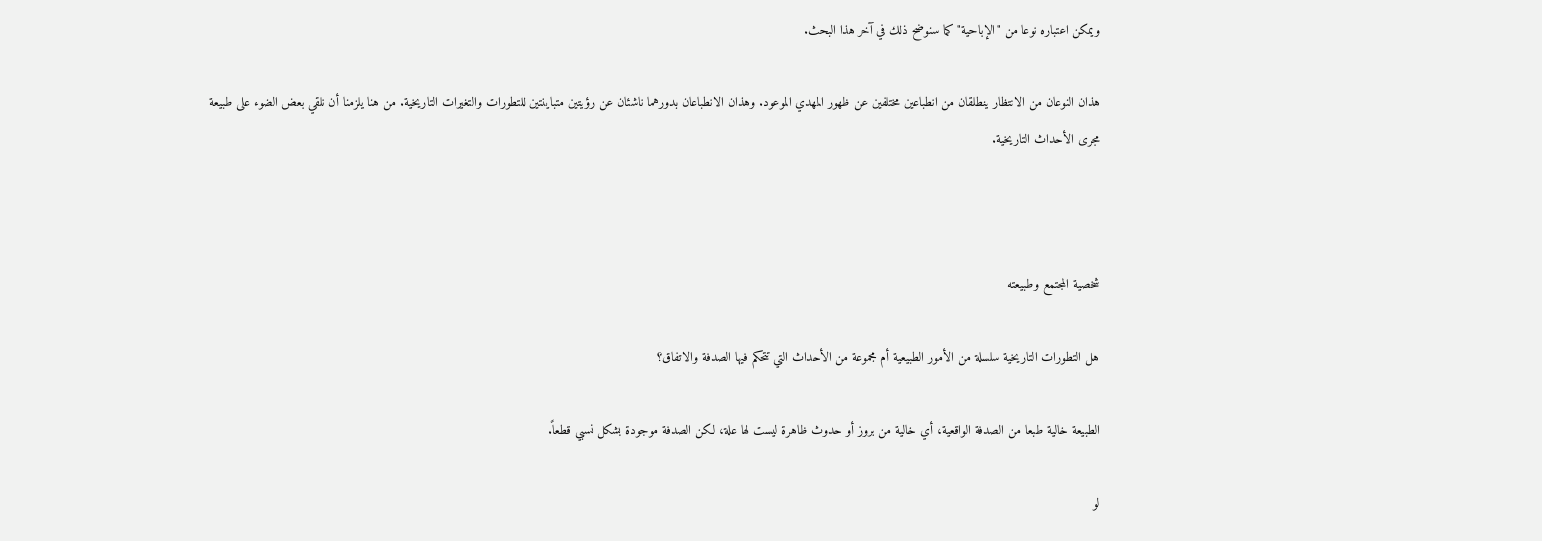ويمكن اعتباره نوعا من "الإباحية" كما سنوضح ذلك في آخر هذا البحث.

هذان النوعان من الانتظار ينطلقان من انطباعين مختلفين عن ظهور المهدي الموعود. وهذان الانطباعان بدورهما ناشئان عن رؤيتين متباينتين للتطورات والتغيرات التاريخية. من هنا يلزمنا أن نلقي بعض الضوء على طبيعة مجرى الأحداث التاريخية.



شخصية المجتمع وطبيعته

هل التطورات التاريخية سلسلة من الأمور الطبيعية أم مجموعة من الأحداث التي تتحكم فيها الصدفة والاتفاق؟

الطبيعة خالية طبعا من الصدفة الواقعية، أي خالية من بروز أو حدوث ظاهرة ليست لها علة، لكن الصدفة موجودة بشكل نسبي قطعاً.

لو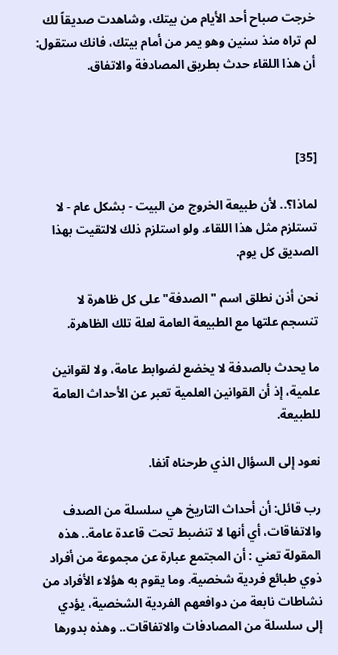خرجت صباح أحد الأيام من بيتك، وشاهدت صديقاً لك لم تراه منذ سنين وهو يمر من أمام بيتك، فانك ستقول: أن هذا اللقاء حدث بطريق المصادفة والاتفاق.



[35]

لماذا؟.. لأن طبيعة الخروج من البيت - بشكل عام - لا تستلزم مثل هذا اللقاء. ولو استلزم ذلك لالتقيت بهذا الصديق كل يوم.

نحن أذن نطلق اسم "الصدفة" على كل ظاهرة لا تنسجم علتها مع الطبيعة العامة لعلة تلك الظاهرة.

ما يحدث بالصدفة لا يخضع لضوابط عامة، ولا لقوانين علمية، إذ أن القوانين العلمية تعبر عن الأحداث العامة للطبيعة.

نعود إلى السؤال الذي طرحناه آنفا.

رب قائل: أن أحداث التاريخ هي سلسلة من الصدف والاتفاقات، أي أنها لا تنضبط تحت قاعدة عامة.. هذه المقولة تعني : أن المجتمع عبارة عن مجموعة من أفراد ذوي طبائع فردية شخصية. وما يقوم به هؤلاء الأفراد من نشاطات نابعة من دوافعهم الفردية الشخصية، يؤدي إلى سلسلة من المصادفات والاتفاقات.. وهذه بدورها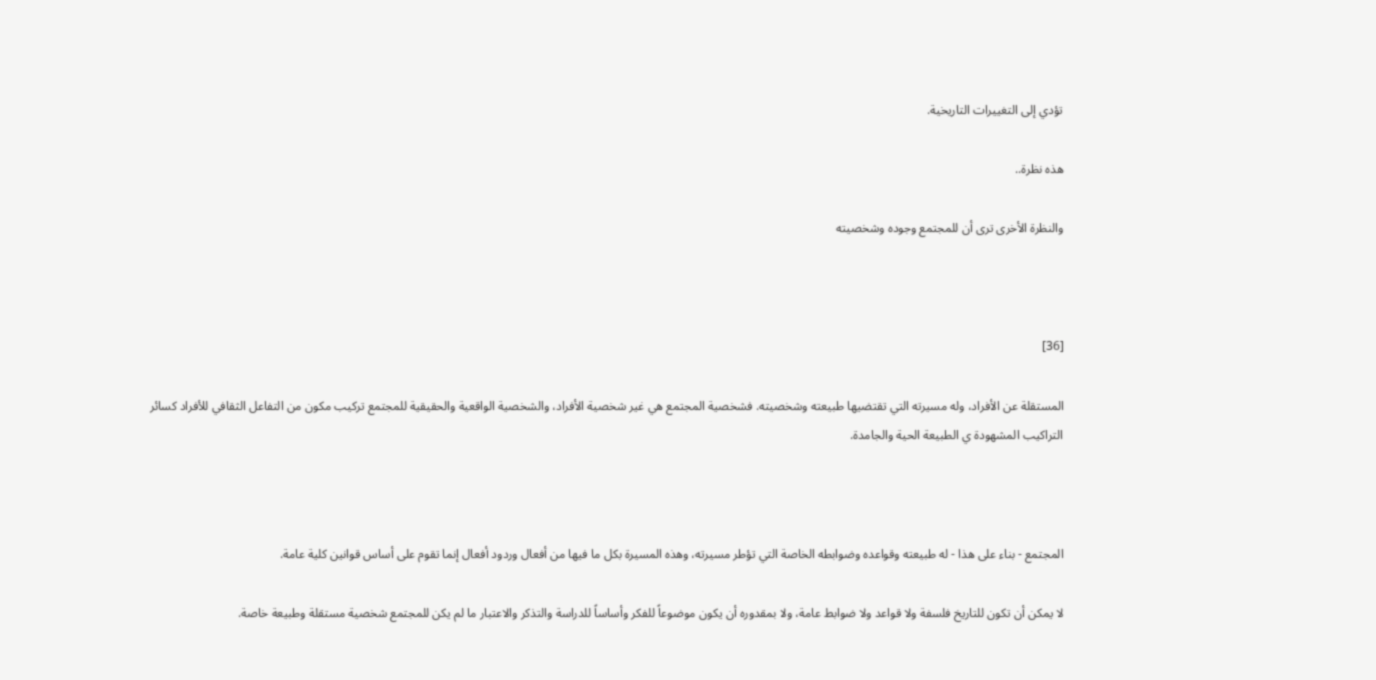تؤدي إلى التغييرات التاريخية.

هذه نظرة..

والنظرة الأخرى ترى أن للمجتمع وجوده وشخصيته



[36]

المستقلة عن الأفراد، وله مسيرته التي تقتضيها طبيعته وشخصيته. فشخصية المجتمع هي غير شخصية الأفراد، والشخصية الواقعية والحقيقية للمجتمع تركيب مكون من التفاعل الثقافي للأفراد كسائر التراكيب المشهودة ي الطبيعة الحية والجامدة.



المجتمع - بناء على هذا - له طبيعته وقواعده وضوابطه الخاصة التي تؤطر مسيرته، وهذه المسيرة بكل ما فيها من أفعال وردود أفعال إنما تقوم على أساس قوانين كلية عامة.

لا يمكن أن تكون للتاريخ فلسفة ولا قواعد ولا ضوابط عامة، ولا بمقدوره أن يكون موضوعاً للفكر وأساساً للدراسة والتذكر والاعتبار ما لم يكن للمجتمع شخصية مستقلة وطبيعة خاصة.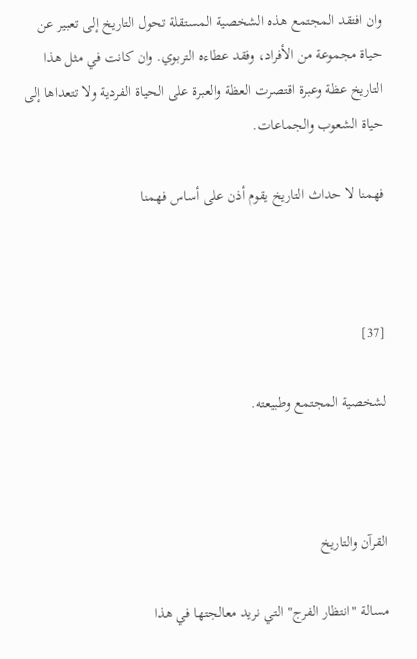وان افتقد المجتمع هذه الشخصية المستقلة تحول التاريخ إلى تعبير عن حياة مجموعة من الأفراد، وفقد عطاءه التربوي. وان كانت في مثل هذا التاريخ عظة وعبرة اقتصرت العظة والعبرة على الحياة الفردية ولا تتعداها إلى حياة الشعوب والجماعات.

فهمنا لا حداث التاريخ يقوم أذن على أساس فهمنا



[37]

لشخصية المجتمع وطبيعته.



القرآن والتاريخ

مسالة "انتظار الفرج" التي نريد معالجتها في هذا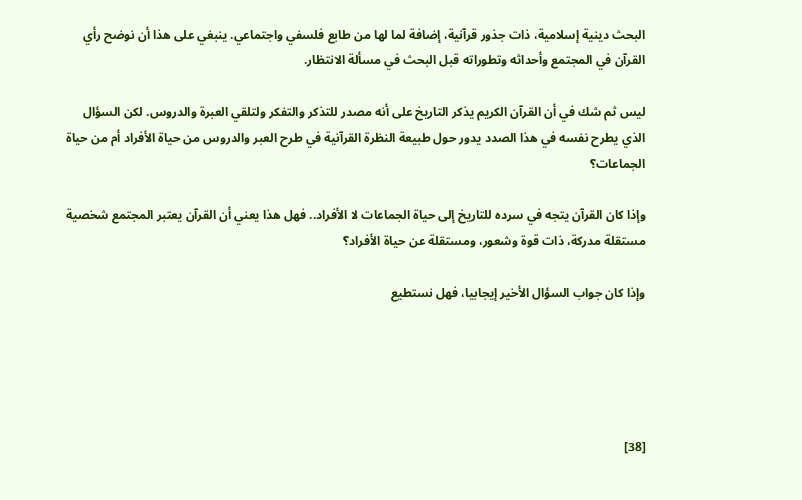البحث دينية إسلامية، ذات جذور قرآنية، إضافة لما لها من طابع فلسفي واجتماعي. ينبغي على هذا أن نوضح رأي القرآن في المجتمع وأحداثه وتطوراته قبل البحث في مسألة الانتظار.

ليس ثم شك في أن القرآن الكريم يذكر التاريخ على أنه مصدر للتذكر والتفكر ولتلقي العبرة والدروس. لكن السؤال الذي يطرح نفسه في هذا الصدد يدور حول طبيعة النظرة القرآنية في طرح العبر والدروس من حياة الأفراد أم من حياة الجماعات؟

وإذا كان القرآن يتجه في سرده للتاريخ إلى حياة الجماعات لا الأفراد.. فهل هذا يعني أن القرآن يعتبر المجتمع شخصية مستقلة مدركة، ذات قوة وشعور، ومستقلة عن حياة الأفراد؟

وإذا كان جواب السؤال الأخير إيجابيا، فهل نستطيع





[38]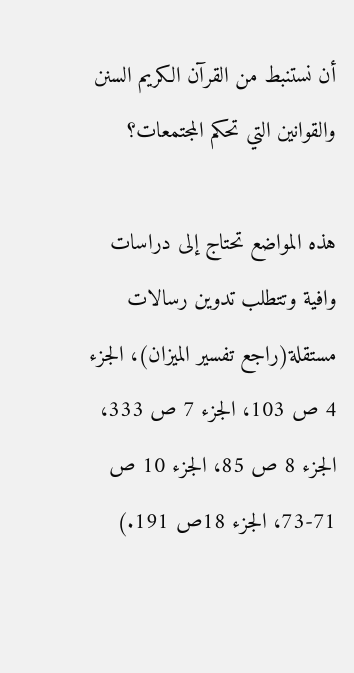أن نستنبط من القرآن الكريم السنن والقوانين التي تحكم المجتمعات؟

هذه المواضع تحتاج إلى دراسات وافية وتتطلب تدوين رسالات مستقلة(راجع تفسير الميزان)، الجزء 4 ص 103، الجزء 7 ص 333، الجزء 8 ص 85، الجزء 10 ص 71-73، الجزء 18ص 191.)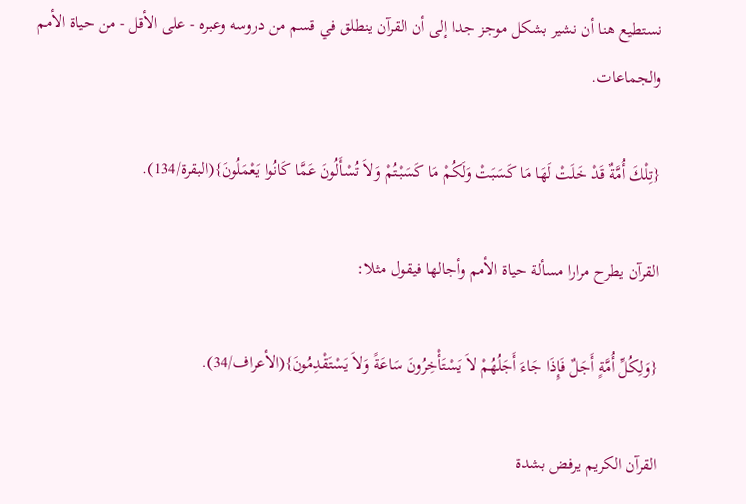نستطيع هنا أن نشير بشكل موجز جدا إلى أن القرآن ينطلق في قسم من دروسه وعبره - على الأقل - من حياة الأمم والجماعات.

{تِلْكَ أُمَّةٌ قَدْ خَلَتْ لَهَا مَا كَسَبَتْ وَلَكُمْ مَا كَسَبْتُمْ وَلاَ تُسْأَلُونَ عَمَّا كَانُوا يَعْمَلُونَ}(البقرة/134).

القرآن يطرح مرارا مسألة حياة الأمم وأجالها فيقول مثلا:

{وَلِكُلِّ أُمَّةٍ أَجَلٌ فَإِذَا جَاءَ أَجَلُهُمْ لاَ يَسْتَأْخِرُونَ سَاعَةً وَلاَ يَسْتَقْدِمُونَ}(الأعراف/34).

القرآن الكريم يرفض بشدة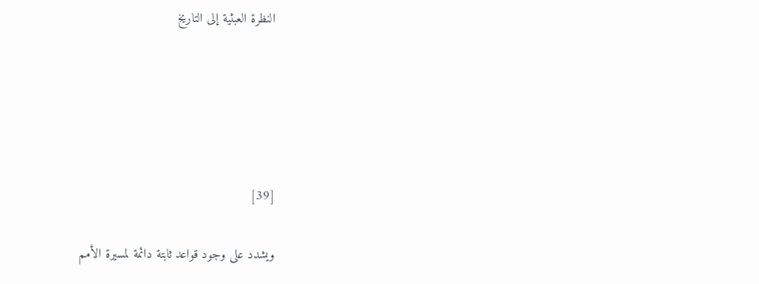النظرة العبثية إلى التاريخ





[39]

ويشدد على وجود قواعد ثابتة دائمة لمسيرة الأمم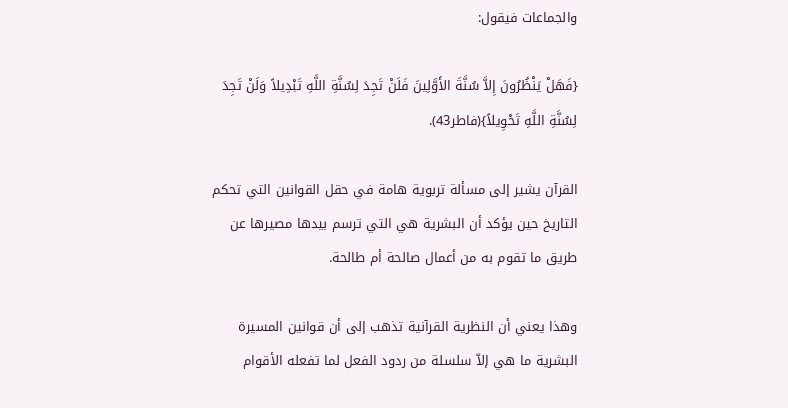والجماعات فيقول:

{فَهَلْ يَنْظُرُونَ إِلاَّ سُنَّةَ الأَوَّلِينَ فَلَنْ تَجِدَ لِسُنَّةِ اللَّهِ تَبْدِيلاً وَلَنْ تَجِدَ لِسُنَّةِ اللَّهِ تَحْوِيلاً}(فاطر43).

القرآن يشير إلى مسألة تربوية هامة في حقل القوانين التي تحكم التاريخ حين يؤكد أن البشرية هي التي ترسم بيدها مصيرها عن طريق ما تقوم به من أعمال صالحة أم طالحة.

وهذا يعني أن النظرية القرآنية تذهب إلى أن قوانين المسيرة البشرية ما هي إلاّ سلسلة من ردود الفعل لما تفعله الأقوام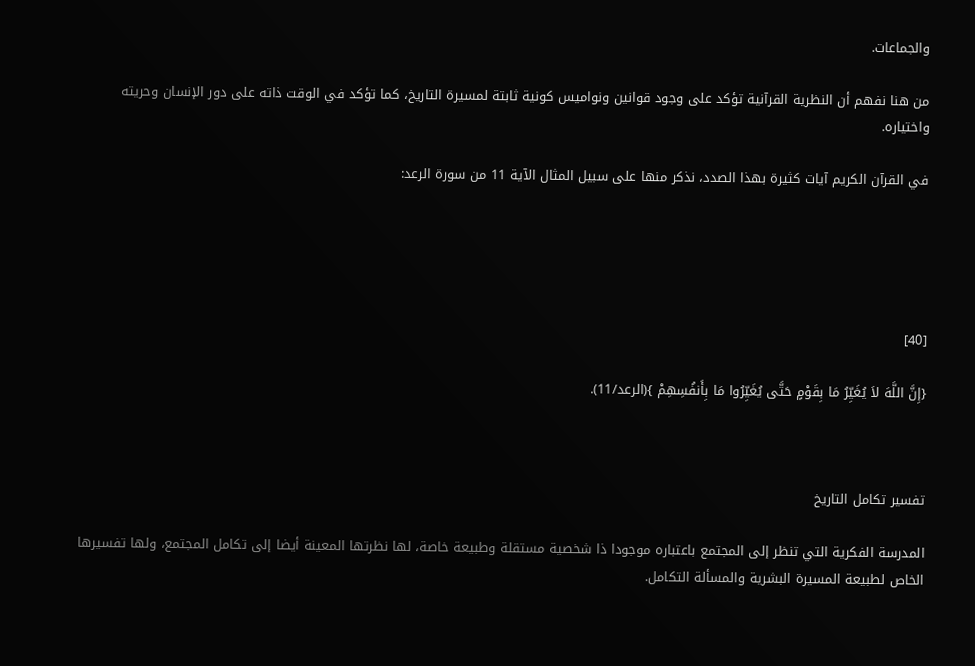والجماعات.

من هنا نفهم أن النظرية القرآنية تؤكد على وجود قوانين ونواميس كونية ثابتة لمسيرة التاريخ، كما تؤكد في الوقت ذاته على دور الإنسان وحريته واختياره.

في القرآن الكريم آيات كثيرة بهذا الصدد، نذكر منها على سبيل المثال الآية 11 من سورة الرعد:





[40]

{إِنَّ اللَّهَ لاَ يُغَيِّرُ مَا بِقَوْمٍ حَتَّى يُغَيِّرُوا مَا بِأَنفُسِهِمْ }(الرعد/11).



تفسير تكامل التاريخ

المدرسة الفكرية التي تنظر إلى المجتمع باعتباره موجودا ذا شخصية مستقلة وطبيعة خاصة، لها نظرتها المعينة أيضا إلى تكامل المجتمع، ولها تفسيرها الخاص لطبيعة المسيرة البشرية والمسألة التكامل.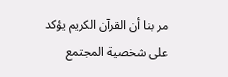مر بنا أن القرآن الكريم يؤكد على شخصية المجتمع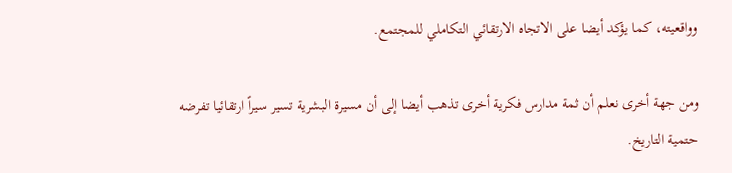وواقعيته، كما يؤكد أيضا على الاتجاه الارتقائي التكاملي للمجتمع.

ومن جهة أخرى نعلم أن ثمة مدارس فكرية أخرى تذهب أيضا إلى أن مسيرة البشرية تسير سيراً ارتقائيا تفرضه حتمية التاريخ.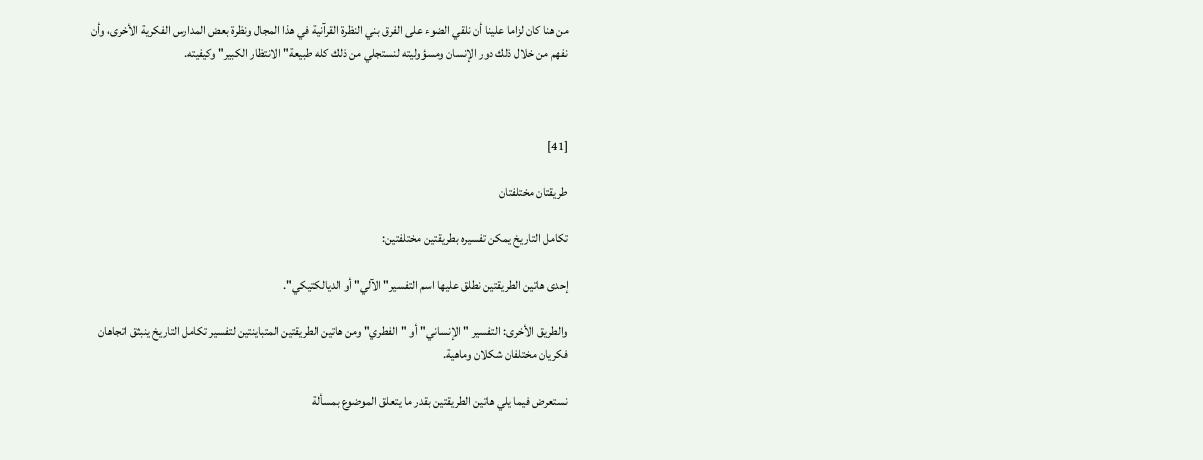من هنا كان لزاما علينا أن نلقي الضوء على الفرق بني النظرة القرآنية في هذا المجال ونظرة بعض المدارس الفكرية الأخرى، وأن نفهم من خلال ذلك دور الإنسان ومسؤوليته لنستجلي من ذلك كله طبيعة" الانتظار الكبير" وكيفيته.



[41]

طريقتان مختلفتان

تكامل التاريخ يمكن تفسيره بطريقتين مختلفتين:

إحدى هاتين الطريقتين نطلق عليها اسم التفسير" الآلي" أو الديالكتيكي".

والطريق الأخرى: التفسير " الإنساني" أو "الفطري" ومن هاتين الطريقتين المتباينتين لتفسير تكامل التاريخ ينبثق اتجاهان فكريان مختلفان شكلان وماهية.

نستعرض فيما يلي هاتين الطريقتين بقدر ما يتعلق الموضوع بمسألة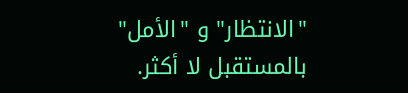"الانتظار" و "الأمل" بالمستقبل لا أكثر.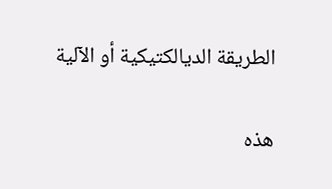الطريقة الديالكتيكية أو الآلية

هذه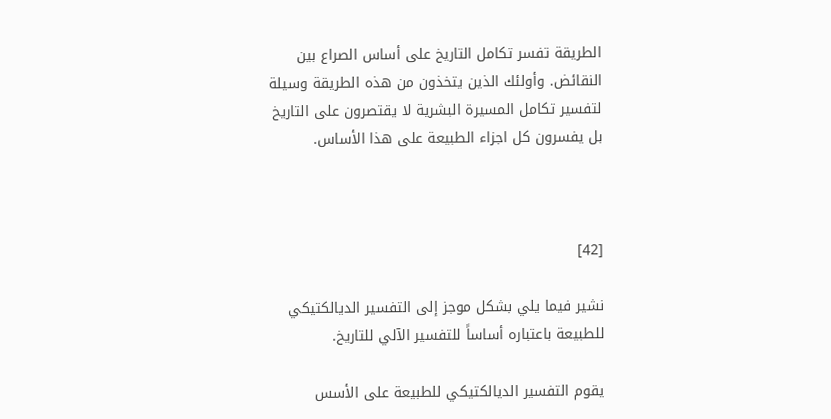الطريقة تفسر تكامل التاريخ على أساس الصراع بين النقائض. وأولئك الذين يتخذون من هذه الطريقة وسيلة لتفسير تكامل المسيرة البشرية لا يقتصرون على التاريخ بل يفسرون كل اجزاء الطبيعة على هذا الأساس.



[42]

نشير فيما يلي بشكل موجز إلى التفسير الديالكتيكي للطبيعة باعتباره أساساً للتفسير الآلي للتاريخ.

يقوم التفسير الديالكتيكي للطبيعة على الأسس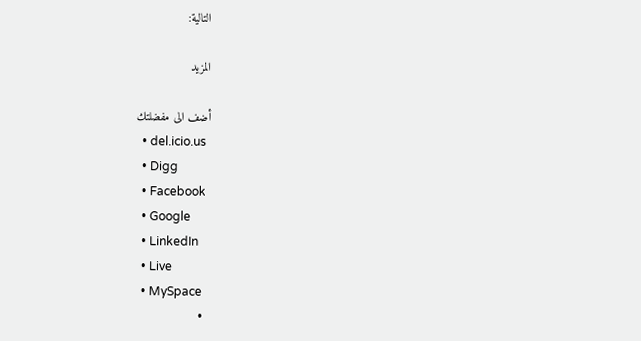التالية:

المزيد

أضف الى مفضلتك
  • del.icio.us
  • Digg
  • Facebook
  • Google
  • LinkedIn
  • Live
  • MySpace
  •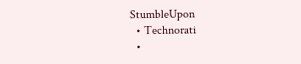StumbleUpon
  • Technorati
  •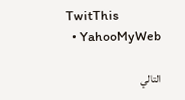TwitThis
  • YahooMyWeb

التالي